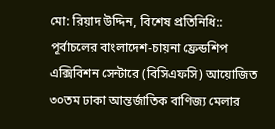মো: রিয়াদ উদ্দিন, বিশেষ প্রতিনিধি:: পূর্বাচলের বাংলাদেশ-চায়না ফ্রেন্ডশিপ এক্সিবিশন সেন্টারে (বিসিএফসি) আয়োজিত ৩০তম ঢাকা আন্তর্জাতিক বাণিজ্য মেলার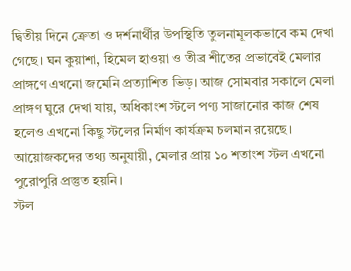দ্বিতীয় দিনে ক্রেতা ও দর্শনার্থীর উপস্থিতি তুলনামূলকভাবে কম দেখা গেছে। ঘন কুয়াশা, হিমেল হাওয়া ও তীব্র শীতের প্রভাবেই মেলার প্রাঙ্গণে এখনো জমেনি প্রত্যাশিত ভিড়। আজ সোমবার সকালে মেলা প্রাঙ্গণ ঘুরে দেখা যায়, অধিকাংশ স্টলে পণ্য সাজানোর কাজ শেষ হলেও এখনো কিছু স্টলের নির্মাণ কার্যক্রম চলমান রয়েছে। আয়োজকদের তথ্য অনুযায়ী, মেলার প্রায় ১০ শতাংশ স্টল এখনো পুরোপুরি প্রস্তুত হয়নি।
স্টল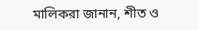মালিকরা জানান, শীত ও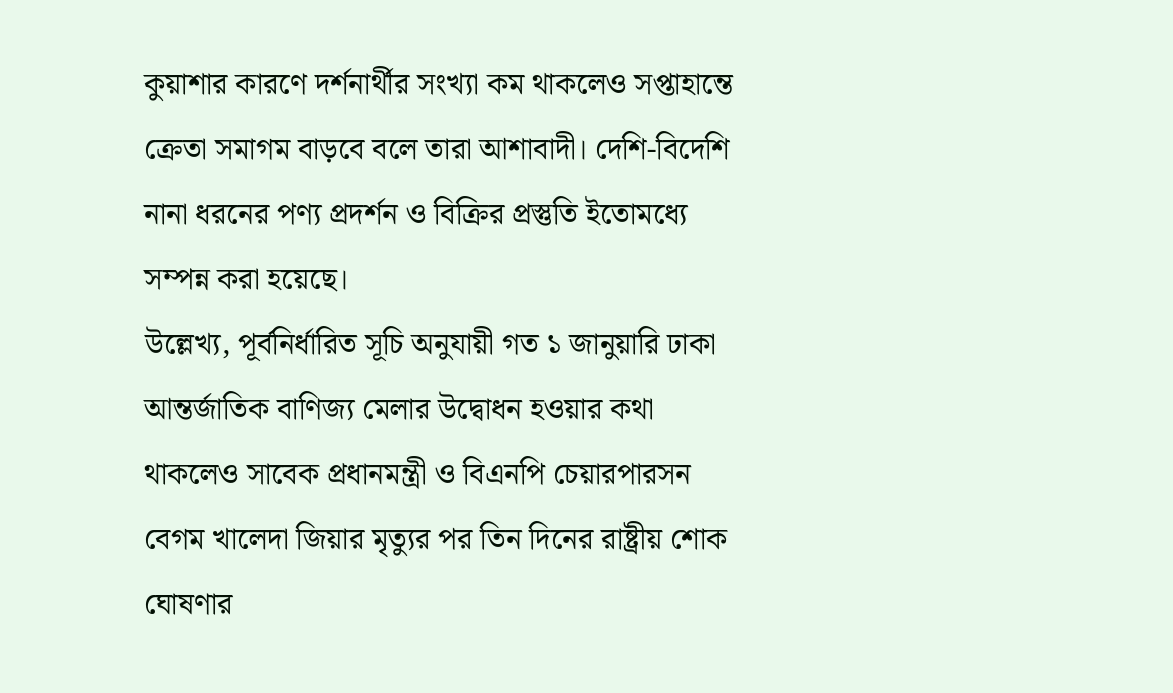কুয়াশার কারণে দর্শনার্থীর সংখ্যা কম থাকলেও সপ্তাহান্তে ক্রেতা সমাগম বাড়বে বলে তারা আশাবাদী। দেশি-বিদেশি নানা ধরনের পণ্য প্রদর্শন ও বিক্রির প্রস্তুতি ইতোমধ্যে সম্পন্ন করা হয়েছে।
উল্লেখ্য, পূর্বনির্ধারিত সূচি অনুযায়ী গত ১ জানুয়ারি ঢাকা আন্তর্জাতিক বাণিজ্য মেলার উদ্বোধন হওয়ার কথা থাকলেও সাবেক প্রধানমন্ত্রী ও বিএনপি চেয়ারপারসন বেগম খালেদা জিয়ার মৃত্যুর পর তিন দিনের রাষ্ট্রীয় শোক ঘোষণার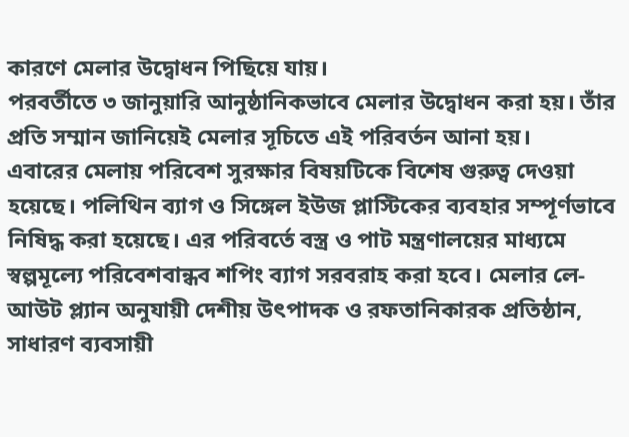কারণে মেলার উদ্বোধন পিছিয়ে যায়।
পরবর্তীতে ৩ জানুয়ারি আনুষ্ঠানিকভাবে মেলার উদ্বোধন করা হয়। তাঁর প্রতি সম্মান জানিয়েই মেলার সূচিতে এই পরিবর্তন আনা হয়।
এবারের মেলায় পরিবেশ সুরক্ষার বিষয়টিকে বিশেষ গুরুত্ব দেওয়া হয়েছে। পলিথিন ব্যাগ ও সিঙ্গেল ইউজ প্লাস্টিকের ব্যবহার সম্পূর্ণভাবে নিষিদ্ধ করা হয়েছে। এর পরিবর্তে বস্ত্র ও পাট মন্ত্রণালয়ের মাধ্যমে স্বল্পমূল্যে পরিবেশবান্ধব শপিং ব্যাগ সরবরাহ করা হবে। মেলার লে-আউট প্ল্যান অনুযায়ী দেশীয় উৎপাদক ও রফতানিকারক প্রতিষ্ঠান, সাধারণ ব্যবসায়ী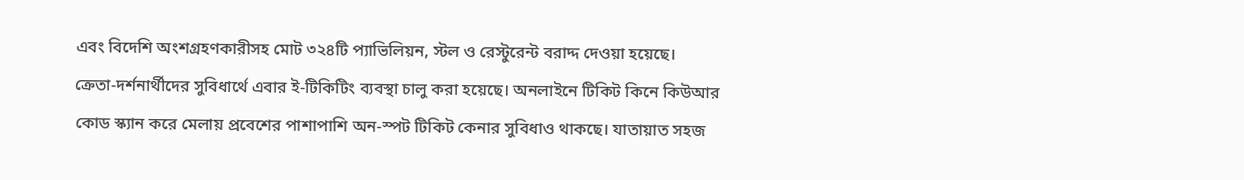এবং বিদেশি অংশগ্রহণকারীসহ মোট ৩২৪টি প্যাভিলিয়ন, স্টল ও রেস্টুরেন্ট বরাদ্দ দেওয়া হয়েছে।
ক্রেতা-দর্শনার্থীদের সুবিধার্থে এবার ই-টিকিটিং ব্যবস্থা চালু করা হয়েছে। অনলাইনে টিকিট কিনে কিউআর কোড স্ক্যান করে মেলায় প্রবেশের পাশাপাশি অন-স্পট টিকিট কেনার সুবিধাও থাকছে। যাতায়াত সহজ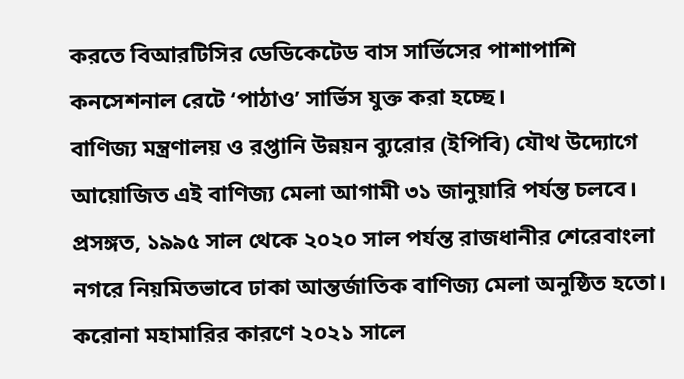করতে বিআরটিসির ডেডিকেটেড বাস সার্ভিসের পাশাপাশি কনসেশনাল রেটে ‘পাঠাও’ সার্ভিস যুক্ত করা হচ্ছে।
বাণিজ্য মন্ত্রণালয় ও রপ্তানি উন্নয়ন ব্যুরোর (ইপিবি) যৌথ উদ্যোগে আয়োজিত এই বাণিজ্য মেলা আগামী ৩১ জানুয়ারি পর্যন্ত চলবে। প্রসঙ্গত, ১৯৯৫ সাল থেকে ২০২০ সাল পর্যন্ত রাজধানীর শেরেবাংলা নগরে নিয়মিতভাবে ঢাকা আন্তর্জাতিক বাণিজ্য মেলা অনুষ্ঠিত হতো। করোনা মহামারির কারণে ২০২১ সালে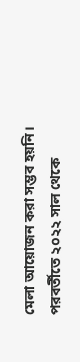মেলা আয়োজন করা সম্ভব হয়নি। পরবর্তীতে ২০২২ সাল থেকে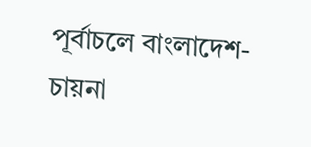পূর্বাচলে বাংলাদেশ-চায়না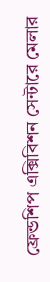ফ্রেন্ডশিপ এক্সিবিশন সেন্টারে মেলার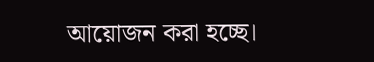আয়োজন করা হচ্ছে।